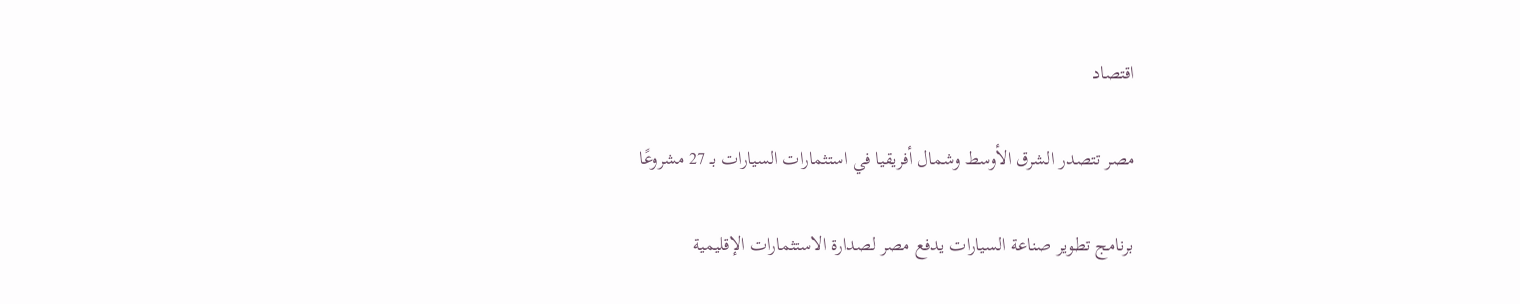اقتصاد

مصر تتصدر الشرق الأوسط وشمال أفريقيا في استثمارات السيارات بـ 27 مشروعًا

برنامج تطوير صناعة السيارات يدفع مصر لصدارة الاستثمارات الإقليمية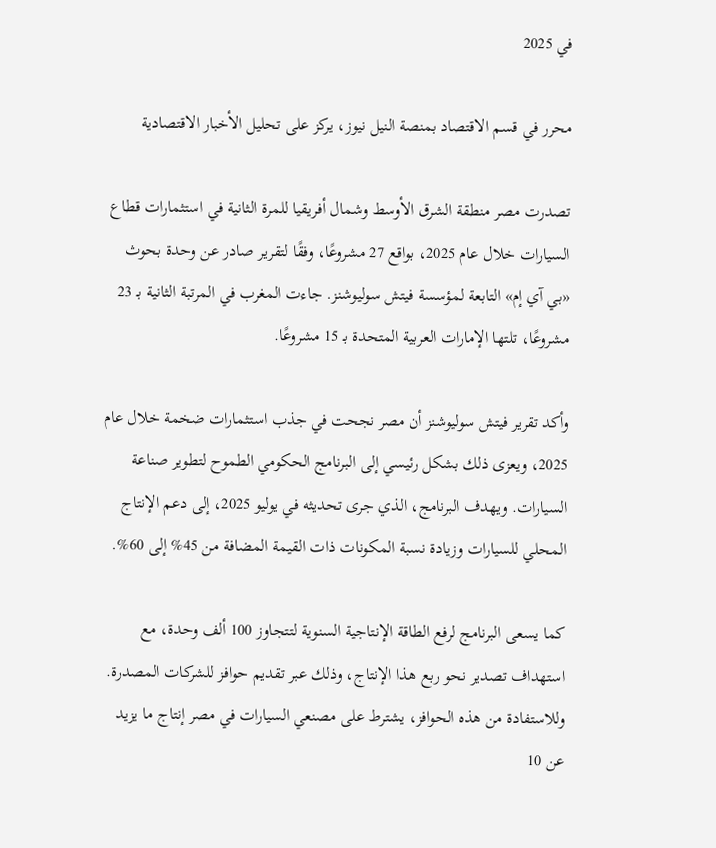في 2025

محرر في قسم الاقتصاد بمنصة النيل نيوز، يركز على تحليل الأخبار الاقتصادية

تصدرت مصر منطقة الشرق الأوسط وشمال أفريقيا للمرة الثانية في استثمارات قطاع السيارات خلال عام 2025، بواقع 27 مشروعًا، وفقًا لتقرير صادر عن وحدة بحوث «بي آي إم» التابعة لمؤسسة فيتش سوليوشنز. جاءت المغرب في المرتبة الثانية بـ 23 مشروعًا، تلتها الإمارات العربية المتحدة بـ 15 مشروعًا.

وأكد تقرير فيتش سوليوشنز أن مصر نجحت في جذب استثمارات ضخمة خلال عام 2025، ويعزى ذلك بشكل رئيسي إلى البرنامج الحكومي الطموح لتطوير صناعة السيارات. ويهدف البرنامج، الذي جرى تحديثه في يوليو 2025، إلى دعم الإنتاج المحلي للسيارات وزيادة نسبة المكونات ذات القيمة المضافة من 45% إلى 60%.

كما يسعى البرنامج لرفع الطاقة الإنتاجية السنوية لتتجاوز 100 ألف وحدة، مع استهداف تصدير نحو ربع هذا الإنتاج، وذلك عبر تقديم حوافز للشركات المصدرة. وللاستفادة من هذه الحوافز، يشترط على مصنعي السيارات في مصر إنتاج ما يزيد عن 10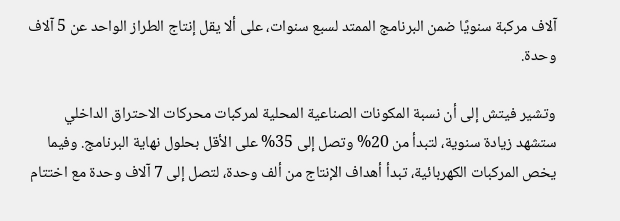آلاف مركبة سنويًا ضمن البرنامج الممتد لسبع سنوات، على ألا يقل إنتاج الطراز الواحد عن 5 آلاف وحدة.

وتشير فيتش إلى أن نسبة المكونات الصناعية المحلية لمركبات محركات الاحتراق الداخلي ستشهد زيادة سنوية، لتبدأ من 20% وتصل إلى 35% على الأقل بحلول نهاية البرنامج. وفيما يخص المركبات الكهربائية، تبدأ أهداف الإنتاج من ألف وحدة، لتصل إلى 7 آلاف وحدة مع اختتام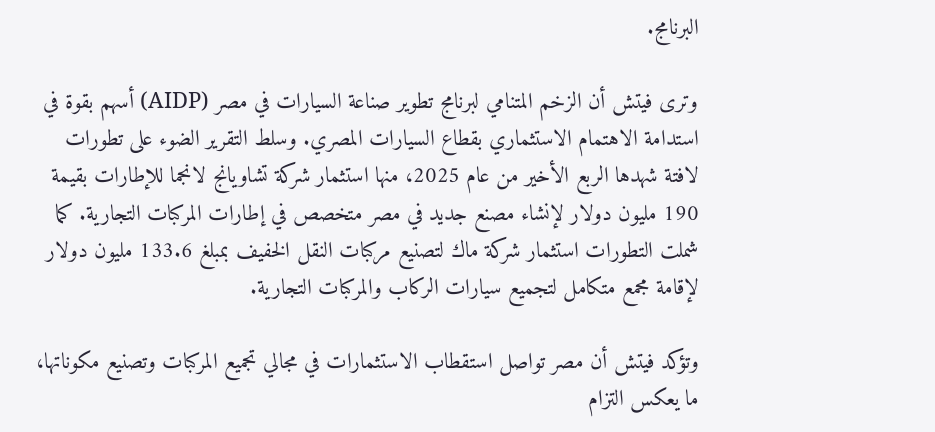البرنامج.

وترى فيتش أن الزخم المتنامي لبرنامج تطوير صناعة السيارات في مصر (AIDP) أسهم بقوة في استدامة الاهتمام الاستثماري بقطاع السيارات المصري. وسلط التقرير الضوء على تطورات لافتة شهدها الربع الأخير من عام 2025، منها استثمار شركة تشاويانج لانجما للإطارات بقيمة 190 مليون دولار لإنشاء مصنع جديد في مصر متخصص في إطارات المركبات التجارية. كما شملت التطورات استثمار شركة ماك لتصنيع مركبات النقل الخفيف بمبلغ 133.6 مليون دولار لإقامة مجمع متكامل لتجميع سيارات الركاب والمركبات التجارية.

وتؤكد فيتش أن مصر تواصل استقطاب الاستثمارات في مجالي تجميع المركبات وتصنيع مكوناتها، ما يعكس التزام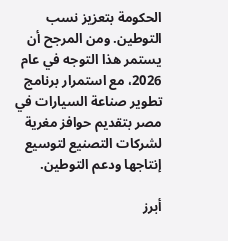الحكومة بتعزيز نسب التوطين. ومن المرجح أن يستمر هذا التوجه في عام 2026، مع استمرار برنامج تطوير صناعة السيارات في مصر بتقديم حوافز مغرية لشركات التصنيع لتوسيع إنتاجها ودعم التوطين.

أبرز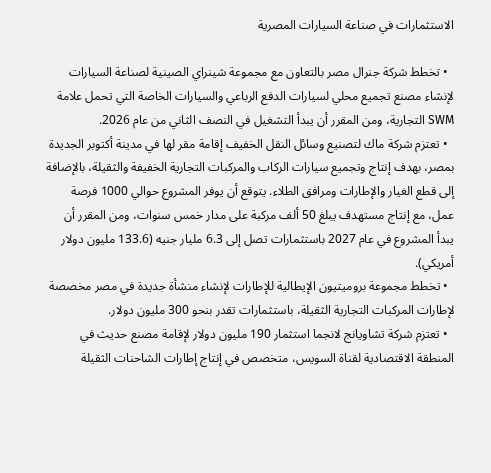الاستثمارات في صناعة السيارات المصرية

  • تخطط شركة جنرال مصر بالتعاون مع مجموعة شينراي الصينية لصناعة السيارات لإنشاء مصنع تجميع محلي لسيارات الدفع الرباعي والسيارات الخاصة التي تحمل علامة SWM التجارية، ومن المقرر أن يبدأ التشغيل في النصف الثاني من عام 2026.
  • تعتزم شركة ماك لتصنيع وسائل النقل الخفيف إقامة مقر لها في مدينة أكتوبر الجديدة بمصر، بهدف إنتاج وتجميع سيارات الركاب والمركبات التجارية الخفيفة والثقيلة، بالإضافة إلى قطع الغيار والإطارات ومرافق الطلاء. يتوقع أن يوفر المشروع حوالي 1000 فرصة عمل، مع إنتاج مستهدف يبلغ 50 ألف مركبة على مدار خمس سنوات، ومن المقرر أن يبدأ المشروع في عام 2027 باستثمارات تصل إلى 6.3 مليار جنيه (133.6 مليون دولار أمريكي).
  • تخطط مجموعة بروميتيون الإيطالية للإطارات لإنشاء منشأة جديدة في مصر مخصصة لإطارات المركبات التجارية الثقيلة، باستثمارات تقدر بنحو 300 مليون دولار.
  • تعتزم شركة تشاويانج لانجما استثمار 190 مليون دولار لإقامة مصنع حديث في المنطقة الاقتصادية لقناة السويس، متخصص في إنتاج إطارات الشاحنات الثقيلة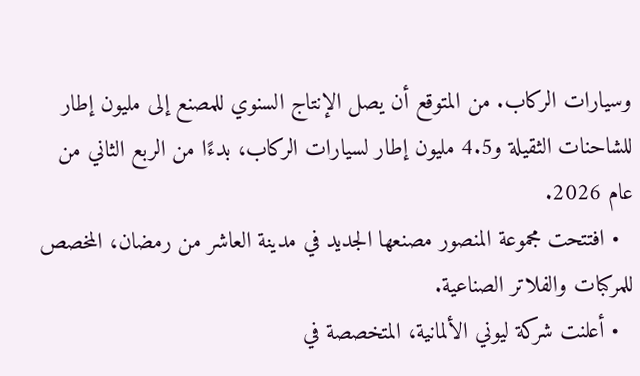وسيارات الركاب. من المتوقع أن يصل الإنتاج السنوي للمصنع إلى مليون إطار للشاحنات الثقيلة و4.5 مليون إطار لسيارات الركاب، بدءًا من الربع الثاني من عام 2026.
  • افتتحت مجموعة المنصور مصنعها الجديد في مدينة العاشر من رمضان، المخصص للمركبات والفلاتر الصناعية.
  • أعلنت شركة ليوني الألمانية، المتخصصة في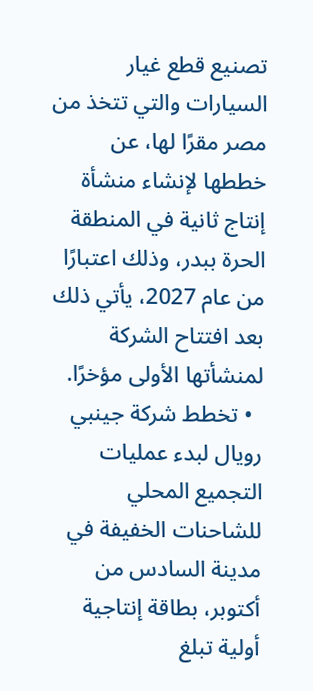تصنيع قطع غيار السيارات والتي تتخذ من مصر مقرًا لها، عن خططها لإنشاء منشأة إنتاج ثانية في المنطقة الحرة ببدر، وذلك اعتبارًا من عام 2027، يأتي ذلك بعد افتتاح الشركة لمنشأتها الأولى مؤخرًا.
  • تخطط شركة جينبي رويال لبدء عمليات التجميع المحلي للشاحنات الخفيفة في مدينة السادس من أكتوبر، بطاقة إنتاجية أولية تبلغ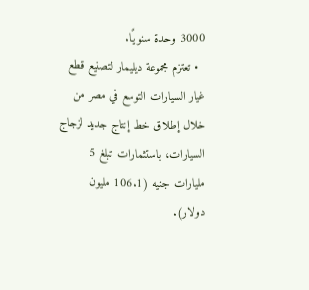3000 وحدة سنويًا.
  • تعتزم مجموعة ديليمار لتصنيع قطع غيار السيارات التوسع في مصر من خلال إطلاق خط إنتاج جديد لزجاج السيارات، باستثمارات تبلغ 5 مليارات جنيه (106.1 مليون دولار).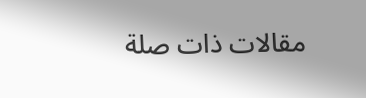مقالات ذات صلة